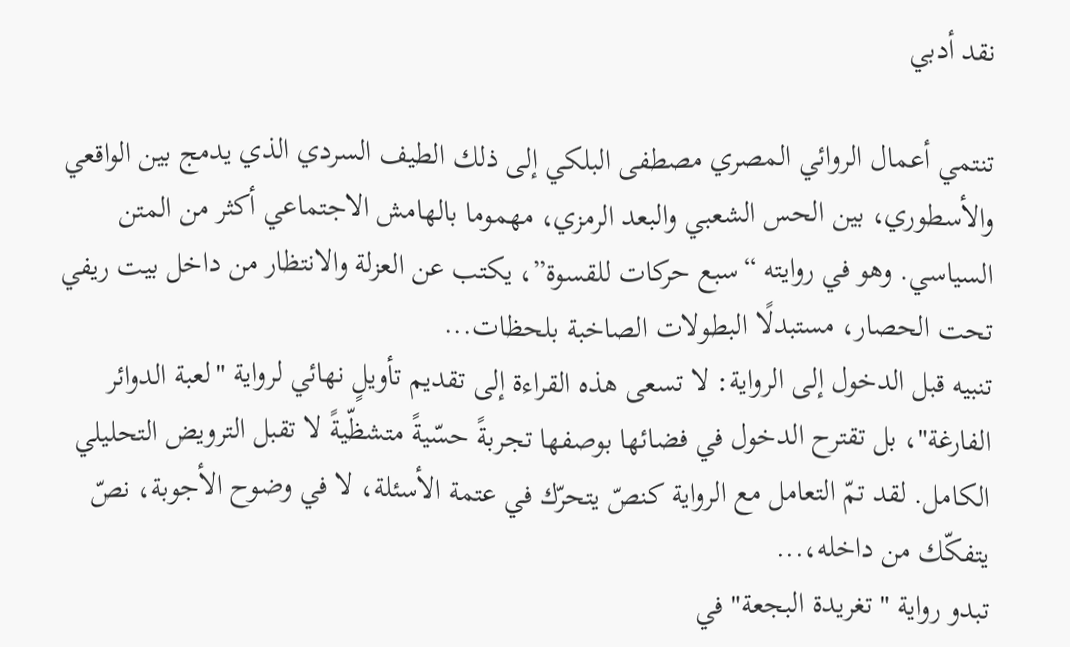نقد أدبي

تنتمي أعمال الروائي المصري مصطفى البلكي إلى ذلك الطيف السردي الذي يدمج بين الواقعي والأسطوري، بين الحس الشعبي والبعد الرمزي، مهموما بالهامش الاجتماعي أكثر من المتن السياسي. وهو في روايته “سبع حركات للقسوة”، يكتب عن العزلة والانتظار من داخل بيت ريفي تحت الحصار، مستبدلًا البطولات الصاخبة بلحظات...
تنبيه قبل الدخول إلى الرواية: لا تسعى هذه القراءة إلى تقديم تأويلٍ نهائي لرواية "لعبة الدوائر الفارغة"، بل تقترح الدخول في فضائها بوصفها تجربةً حسّيةً متشظّيةً لا تقبل الترويض التحليلي الكامل. لقد تمّ التعامل مع الرواية كنصّ يتحرّك في عتمة الأسئلة، لا في وضوح الأجوبة، نصّ يتفكّك من داخله،...
تبدو رواية "تغريدة البجعة" في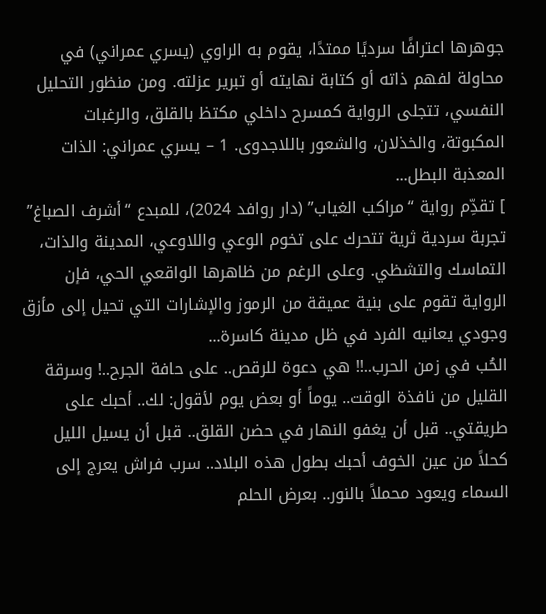جوهرها اعترافًا سرديًا ممتدًا، يقوم به الراوي (يسري عمراني) في محاولة لفهم ذاته أو كتابة نهايته أو تبرير عزلته. ومن منظور التحليل النفسي، تتجلى الرواية كمسرح داخلي مكتظ بالقلق، والرغبات المكبوتة، والخذلان، والشعور باللاجدوى. 1 – يسري عمراني: الذات المعذبة البطل...
] تقدِّم رواية “مراكب الغياب” (دار روافد 2024)، للمبدع “أشرف الصباغ” تجربة سردية ثرية تتحرك على تخوم الوعي واللاوعي، المدينة والذات، التماسك والتشظي. وعلى الرغم من ظاهرها الواقعي الحي، فإن الرواية تقوم على بنية عميقة من الرموز والإشارات التي تحيل إلى مأزق وجودي يعانيه الفرد في ظل مدينة كاسرة...
الحُب في زمن الحرب..!! هي دعوة للرقص.. على حافة الجرح..! وسرقة القليل من نافذة الوقت.. يوماً أو بعض يوم لأقول: لك.. أحبك على طريقتي.. قبل أن يغفو النهار في حضن القلق.. قبل أن يسيل الليل كحلاً من عين الخوف أحبك بطول هذه البلاد.. سرب فراش يعرج إلى السماء ويعود محملاً بالنور.. بعرض الحلم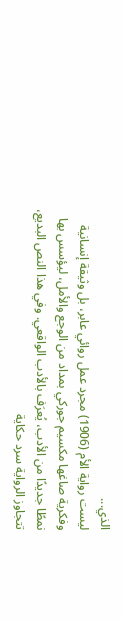الذي...
ليست رواية الأم (1906) مجرد عمل روائي عابر، بل وثيقة إنسانية وفكرية صاغها مكسيم جوركي بمداد من الوجع والأمل، ليؤسس بها نمطًا جديدًا من الأدب، يُعرَف بالأدب الواقعي. وفي هذا النص البديع، تتجاوز الرواية سرد حكاية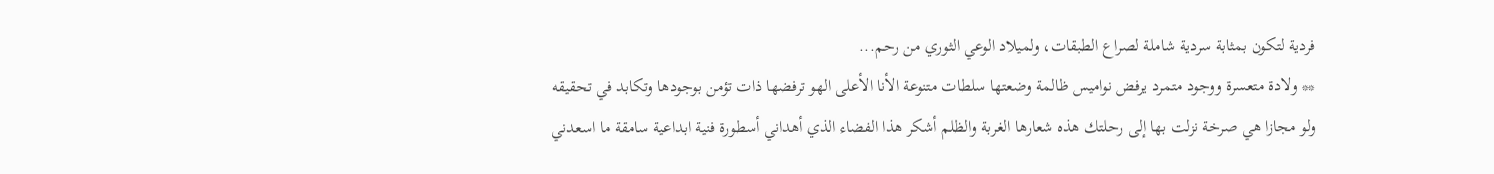فردية لتكون بمثابة سردية شاملة لصراع الطبقات، ولميلاد الوعي الثوري من رحم...
** ولادة متعسرة ووجود متمرد يرفض نواميس ظالمة وضعتها سلطات متنوعة الأنا الأعلى الهو ترفضها ذات تؤمن بوجودها وتكابد في تحقيقه ولو مجازا هي صرخة نزلت بها إلى رحلتك هذه شعارها الغربة والظلم أشكر هذا الفضاء الذي أهداني أسطورة فنية ابداعية سامقة ما اسعدني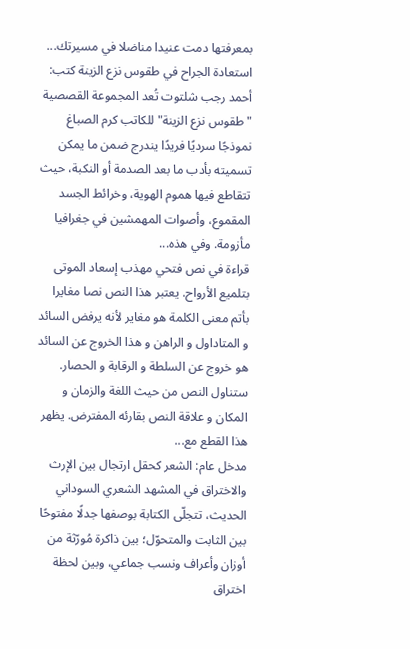بمعرفتها دمت عنيدا مناضلا في مسيرتك...
استعادة الجراح في طقوس نزع الزينة كتب: أحمد رجب شلتوت تُعد المجموعة القصصية "طقوس نزع الزينة" للكاتب كرم الصباغ نموذجًا سرديًا فريدًا يندرج ضمن ما يمكن تسميته بأدب ما بعد الصدمة أو النكبة، حيث تتقاطع فيها هموم الهوية، وخرائط الجسد المقموع، وأصوات المهمشين في جغرافيا مأزومة. وفي هذه...
قراءة في نص فتحي مهذب إسعاد الموتى بتلميع الأرواح. يعتبر هذا النص نصا مغايرا بأتم معنى الكلمة هو مغاير لأنه يرفض السائد و المتاداول و الراهن و هذا الخروج عن السائد هو خروج عن السلطة و الرقابة و الحصار. ستناول النص من حيث اللغة والزمان و المكان و علاقة النص بقارئه المفترض. يظهر هذا القطع مع...
مدخل عام: الشعر كحقل ارتجال بين الإرث والاختراق في المشهد الشعري السوداني الحديث، تتجلّى الكتابة بوصفها جدلًا مفتوحًا بين الثابت والمتحوّل؛ بين ذاكرة مُورّثة من أوزان وأعراف ونسب جماعي، وبين لحظة اختراق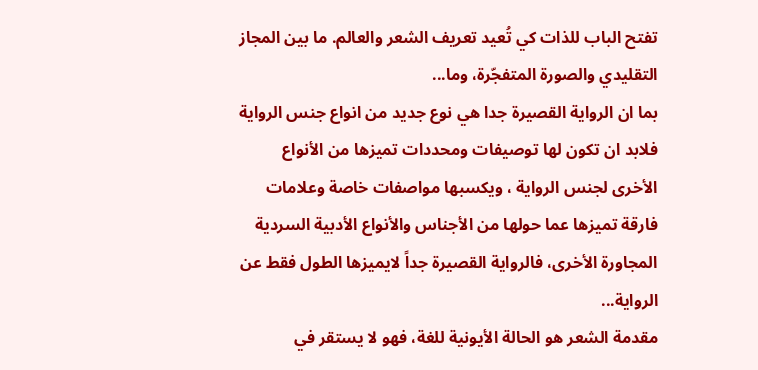تفتح الباب للذات كي تُعيد تعريف الشعر والعالم. ما بين المجاز التقليدي والصورة المتفجّرة، وما...
بما ان الرواية القصيرة جدا هي نوع جديد من انواع جنس الرواية فلابد ان تكون لها توصيفات ومحددات تميزها من الأنواع الأخرى لجنس الرواية ، ويكسبها مواصفات خاصة وعلامات فارقة تميزها عما حولها من الأجناس والأنواع الأدبية السردية المجاورة الأخرى، فالرواية القصيرة جداً لايميزها الطول فقط عن الرواية...
مقدمة الشعر هو الحالة الأيونية للغة، فهو لا يستقر في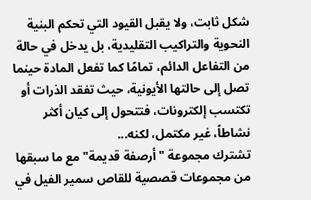شكل ثابت، ولا يقبل القيود التي تحكم البنية النحوية والتراكيب التقليدية، بل يدخل في حالة من التفاعل الدائم، تمامًا كما تفعل المادة حينما تصل إلى حالتها الأيونية، حيث تفقد الذرات أو تكتسب إلكترونات، فتتحول إلى كيان أكثر نشاطاً، غير مكتمل، لكنه...
تشترك مجموعة "أرصفة قديمة" مع ما سبقها من مجموعات قصصية للقاص سمير الفيل في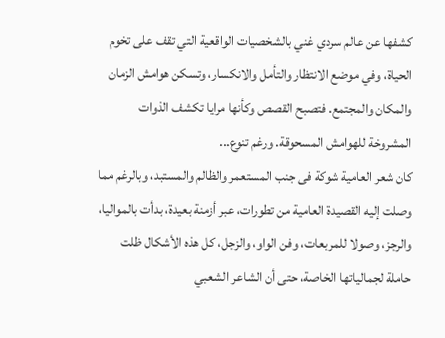كشفها عن عالم سردي غني بالشخصيات الواقعية التي تقف على تخوم الحياة، وفي موضع الانتظار والتأمل والانكسار، وتسكن هوامش الزمان والمكان والمجتمع. فتصبح القصص وكأنها مرايا تكشف الذوات المشروخة للهوامش المسحوقة. ورغم تنوع...
كان شعر العامية شوكة فى جنب المستعمر والظالم والمستبد، وبالرغم مما وصلت إليه القصيدة العامية من تطورات، عبر أزمنة بعيدة، بدأت بالمواليا، والرجز، وصولا للمربعات، وفن الواو، والزجل، كل هذه الأشكال ظلت حاملة لجمالياتها الخاصة، حتى أن الشاعر الشعبي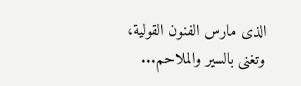الذى مارس الفنون القولية، وتغنى بالسير والملاحم...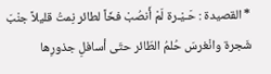* القصيدة : حَـيْـرة لَمْ أَنصُبْ فخّاً لطائر نِمتُ قليلاً جنْبَ شَجرة وانْغرسَ حُلمُ الطّائر حتّى أسافلِ جذورِها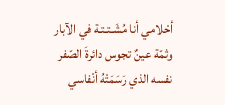أحْلامي أنا مُشَـتـتـة في الآبار وثمّة عينٌ تجوس دائرةَ الصّفر نفسه الذي رَسَمَتْهُ أنْفاسي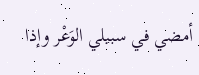أمضي في سبيلي الوَعْر وإذا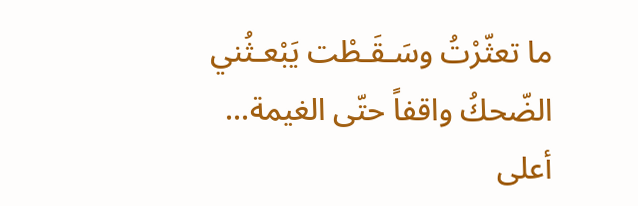ما تعثّرْتُ وسَـقَـطْت يَبْعـثُني الضّحكُ واقفاً حتّى الغيمة...
أعلى